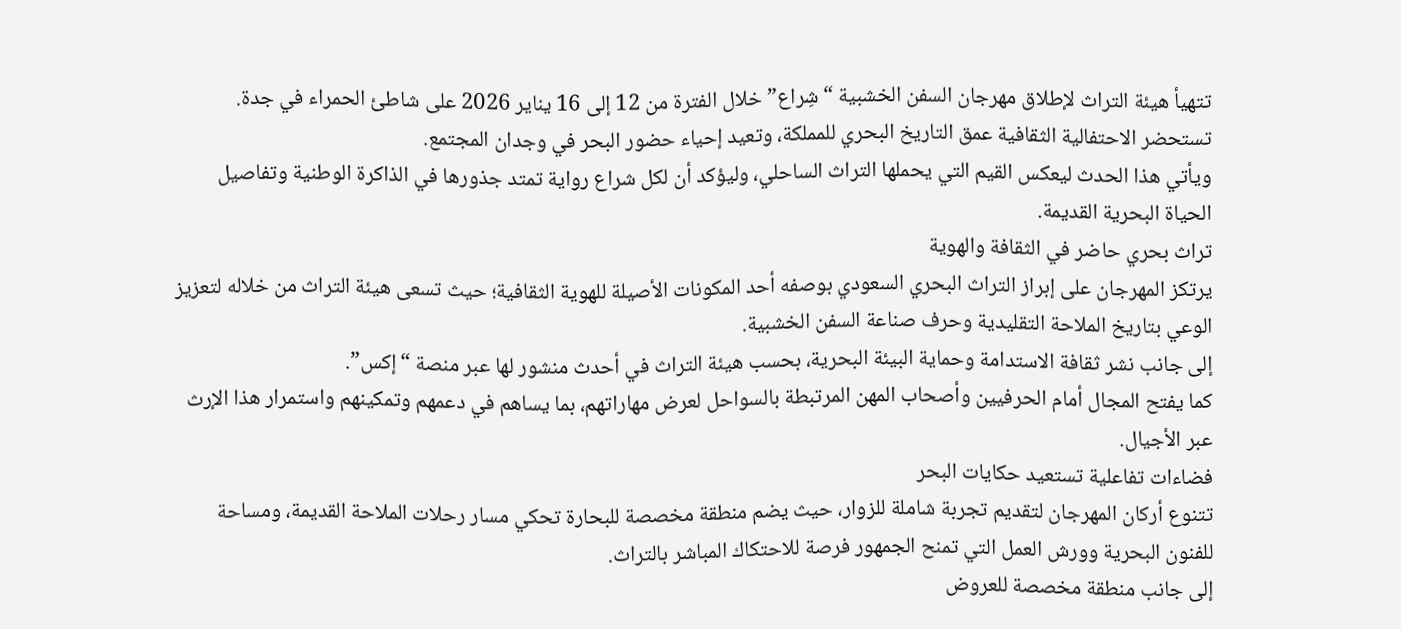تتهيأ هيئة التراث لإطلاق مهرجان السفن الخشبية “شِراع” خلال الفترة من 12 إلى 16 يناير 2026 على شاطئ الحمراء في جدة.
تستحضر الاحتفالية الثقافية عمق التاريخ البحري للمملكة، وتعيد إحياء حضور البحر في وجدان المجتمع.
ويأتي هذا الحدث ليعكس القيم التي يحملها التراث الساحلي، وليؤكد أن لكل شراع رواية تمتد جذورها في الذاكرة الوطنية وتفاصيل الحياة البحرية القديمة.
تراث بحري حاضر في الثقافة والهوية
يرتكز المهرجان على إبراز التراث البحري السعودي بوصفه أحد المكونات الأصيلة للهوية الثقافية؛ حيث تسعى هيئة التراث من خلاله لتعزيز الوعي بتاريخ الملاحة التقليدية وحرف صناعة السفن الخشبية.
إلى جانب نشر ثقافة الاستدامة وحماية البيئة البحرية، بحسب هيئة التراث في أحدث منشور لها عبر منصة “إكس”.
كما يفتح المجال أمام الحرفيين وأصحاب المهن المرتبطة بالسواحل لعرض مهاراتهم، بما يساهم في دعمهم وتمكينهم واستمرار هذا الإرث عبر الأجيال.
فضاءات تفاعلية تستعيد حكايات البحر
تتنوع أركان المهرجان لتقديم تجربة شاملة للزوار، حيث يضم منطقة مخصصة للبحارة تحكي مسار رحلات الملاحة القديمة، ومساحة للفنون البحرية وورش العمل التي تمنح الجمهور فرصة للاحتكاك المباشر بالتراث.
إلى جانب منطقة مخصصة للعروض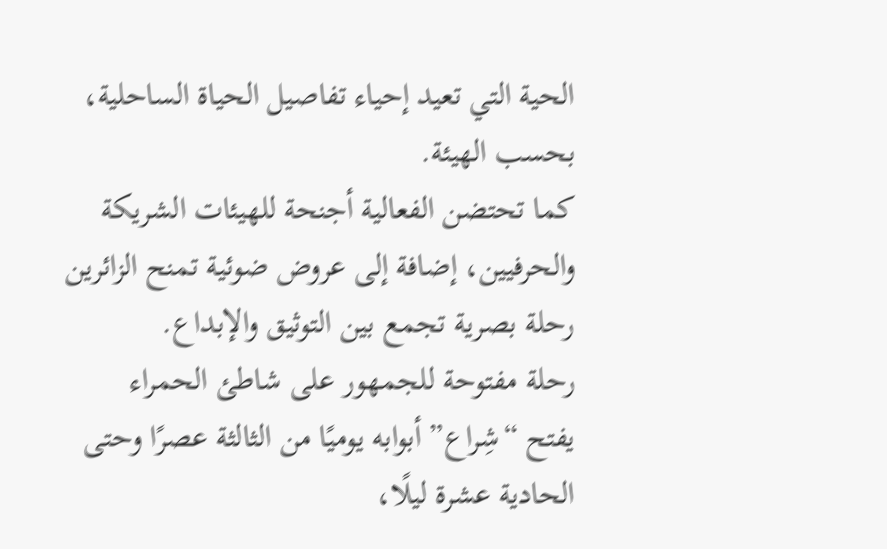الحية التي تعيد إحياء تفاصيل الحياة الساحلية، بحسب الهيئة.
كما تحتضن الفعالية أجنحة للهيئات الشريكة والحرفيين، إضافة إلى عروض ضوئية تمنح الزائرين رحلة بصرية تجمع بين التوثيق والإبداع.
رحلة مفتوحة للجمهور على شاطئ الحمراء
يفتح “شِراع” أبوابه يوميًا من الثالثة عصرًا وحتى الحادية عشرة ليلًا،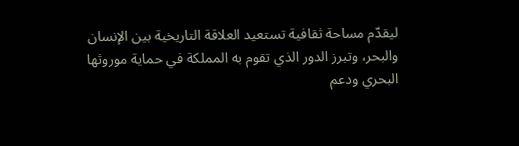ليقدّم مساحة ثقافية تستعيد العلاقة التاريخية بين الإنسان والبحر، وتبرز الدور الذي تقوم به المملكة في حماية موروثها البحري ودعم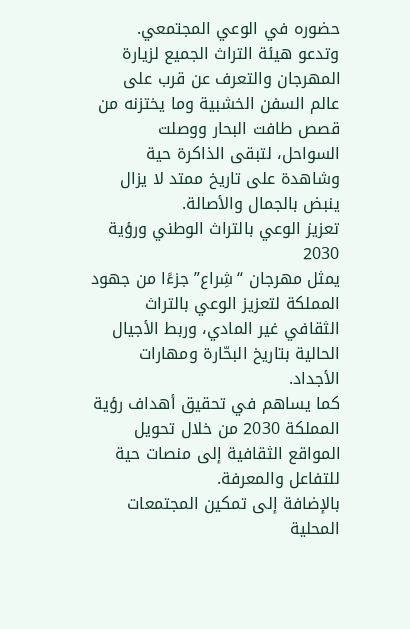حضوره في الوعي المجتمعي.
وتدعو هيئة التراث الجميع لزيارة المهرجان والتعرف عن قرب على عالم السفن الخشبية وما يختزنه من قصص طافت البحار ووصلت السواحل، لتبقى الذاكرة حية وشاهدة على تاريخ ممتد لا يزال ينبض بالجمال والأصالة.
تعزيز الوعي بالتراث الوطني ورؤية 2030
يمثل مهرجان “شِراع” جزءًا من جهود المملكة لتعزيز الوعي بالتراث الثقافي غير المادي، وربط الأجيال الحالية بتاريخ البحّارة ومهارات الأجداد.
كما يساهم في تحقيق أهداف رؤية المملكة 2030 من خلال تحويل المواقع الثقافية إلى منصات حية للتفاعل والمعرفة.
بالإضافة إلى تمكين المجتمعات المحلية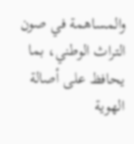والمساهمة في صون التراث الوطني، بما يحافظ على أصالة الهوية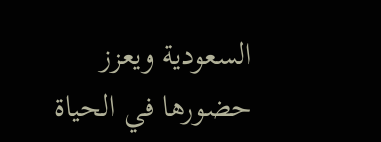السعودية ويعزز حضورها في الحياة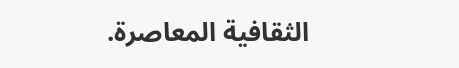الثقافية المعاصرة.